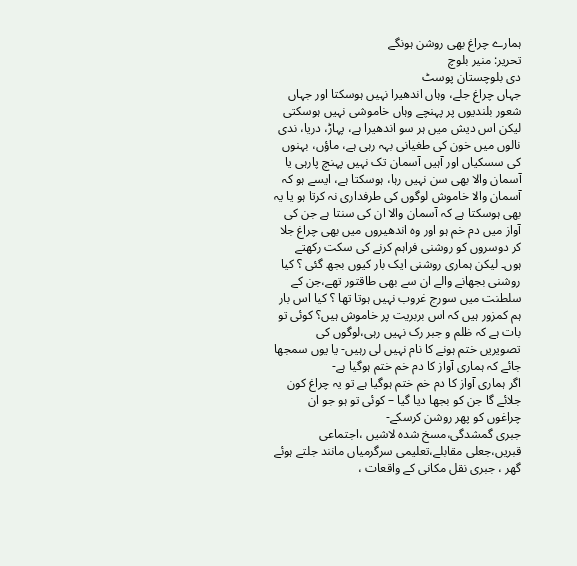ہمارے چراغ بھی روشن ہونگے
تحریر: منیر بلوچ
دی بلوچستان پوسٹ
جہاں چراغ جلے، وہاں اندھیرا نہیں ہوسکتا اور جہاں شعور بلندیوں پر پہنچے وہاں خاموشی نہیں ہوسکتی لیکن اس دیش میں ہر سو اندھیرا ہے، پہاڑ، دریا، ندی نالوں میں خون کی طغیانی بہہ رہی ہے، ماؤں، بہنوں کی سسکیاں اور آہیں آسمان تک نہیں پہنچ پارہی یا آسمان والا بھی سن نہیں رہا، ہوسکتا ہے، ایسے ہو کہ آسمان والا خاموش لوگوں کی طرفداری نہ کرتا ہو یا یہ بھی ہوسکتا ہے کہ آسمان والا ان کی سنتا ہے جن کی آواز میں دم خم ہو اور وہ اندھیروں میں بھی چراغ جلا کر دوسروں کو روشنی فراہم کرنے کی سکت رکھتے ہوں۔ لیکن ہماری روشنی ایک بار کیوں بجھ گئی ؟ کیا روشنی بجھانے والے ان سے بھی طاقتور تھے،جن کے سلطنت میں سورج غروب نہیں ہوتا تھا ؟ کیا اس بار ہم کمزور ہیں کہ اس بربریت پر خاموش ہیں؟ کوئی تو بات ہے کہ ظلم و جبر رک نہیں رہی،لوگوں کی تصویریں ختم ہونے کا نام نہیں لی رہیں- یا یوں سمجھا جائے کہ ہماری آواز کا دم خم ختم ہوگیا ہے-
اگر ہماری آواز کا دم خم ختم ہوگیا ہے تو یہ چراغ کون جلائے گا جن کو بجھا دیا گیا – کوئی تو ہو جو ان چراغوں کو پھر روشن کرسکے-
جبری گمشدگی،مسخ شدہ لاشیں ،اجتماعی قبریں،جعلی مقابلے،تعلیمی سرگرمیاں مانند جلتے ہوئے گھر ، جبری نقل مکانی کے واقعات ،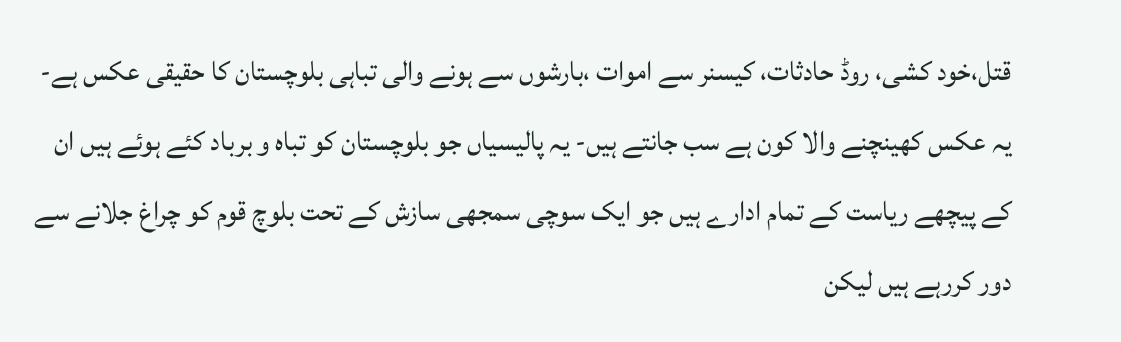قتل،خود کشی، روڈ حادثات، کیسنر سے اموات ،بارشوں سے ہونے والی تباہی بلوچستان کا حقیقی عکس ہے- یہ عکس کھینچنے والا کون ہے سب جانتے ہیں- یہ پالیسیاں جو بلوچستان کو تباہ و برباد کئے ہوئے ہیں ان کے پیچھے ریاست کے تمام ادارے ہیں جو ایک سوچی سمجھی سازش کے تحت بلوچ قوم کو چراغ جلانے سے دور کررہے ہیں لیکن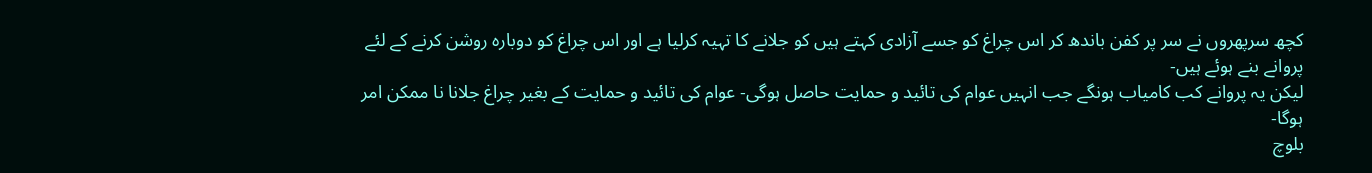کچھ سرپھروں نے سر پر کفن باندھ کر اس چراغ کو جسے آزادی کہتے ہیں کو جلانے کا تہیہ کرلیا ہے اور اس چراغ کو دوبارہ روشن کرنے کے لئے پروانے بنے ہوئے ہیں-
لیکن یہ پروانے کب کامیاب ہونگے جب انہیں عوام کی تائید و حمایت حاصل ہوگی- عوام کی تائید و حمایت کے بغیر چراغ جلانا نا ممکن امر ہوگا-
بلوچ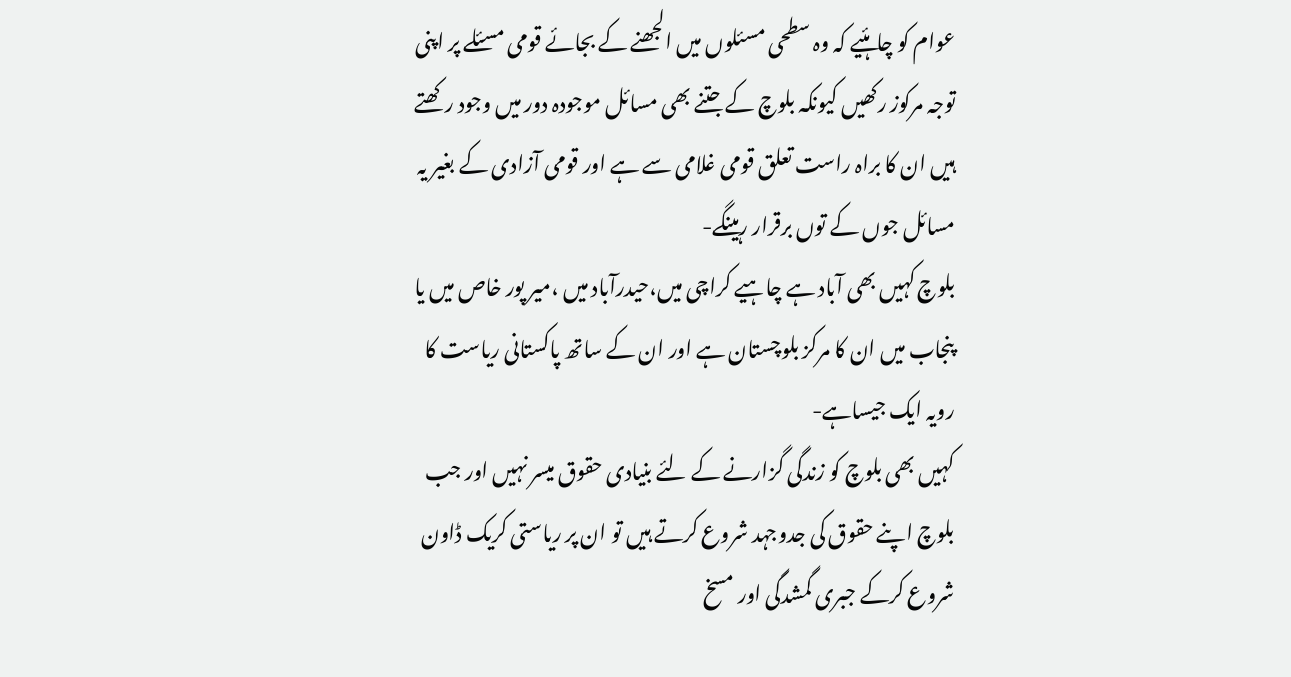عوام کو چاہئیے کہ وہ سطحی مسئلوں میں الجھنے کے بجائے قومی مسئلے پر اپنی توجہ مرکوز رکھیں کیونکہ بلوچ کے جتنے بھی مسائل موجودہ دور میں وجود رکھتے ہیں ان کا براہ راست تعلق قومی غلامی سے ہے اور قومی آزادی کے بغیر یہ مسائل جوں کے توں برقرار رہینگے-
بلوچ کہیں بھی آباد ہے چاہیے کراچی میں،حیدرآباد میں ،میر پور خاص میں یا پنجاب میں ان کا مرکز بلوچستان ہے اور ان کے ساتھ پاکستانی ریاست کا رویہ ایک جیساہے-
کہیں بھی بلوچ کو زندگی گزارنے کے لئے بنیادی حقوق میسر نہیں اور جب بلوچ اپنے حقوق کی جدوجہد شروع کرتے ہیں تو ان پر ریاستی کریک ڈاون شروع کرکے جبری گمشدگی اور مسخ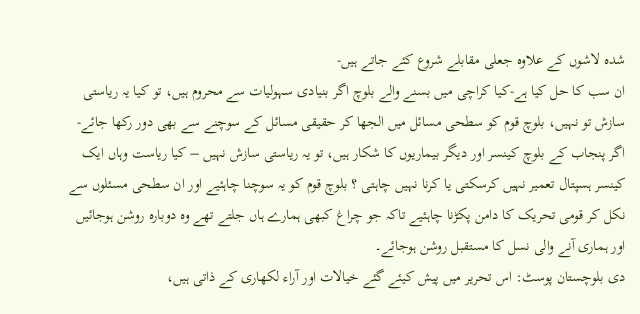شدہ لاشوں کے علاوہ جعلی مقابلے شروع کئے جاتے ہیں-
ان سب کا حل کیا ہے-کیا کراچی میں بسنے والے بلوچ اگر بنیادی سہولیات سے محروم ہیں، تو کیا یہ ریاستی سازش تو نہیں، بلوچ قوم کو سطحی مسائل میں الجھا کر حقیقی مسائل کے سوچنے سے بھی دور رکھا جائے- اگر پنجاب کے بلوچ کینسر اور دیگر بیماریوں کا شکار ہیں، تو یہ ریاستی سازش نہیں – کیا ریاست وہاں ایک کینسر ہسپتال تعمیر نہیں کرسکتی یا کرنا نہیں چاہتی ؟ بلوچ قوم کو یہ سوچنا چاہئیے اور ان سطحی مسئلوں سے نکل کر قومی تحریک کا دامن پکڑنا چاہئیے تاکہ جو چراغ کبھی ہمارے ہاں جلتے تھے وہ دوبارہ روشن ہوجائیں اور ہماری آنے والی نسل کا مستقبل روشن ہوجائے۔
دی بلوچستان پوسٹ: اس تحریر میں پیش کیئے گئے خیالات اور آراء لکھاری کے ذاتی ہیں،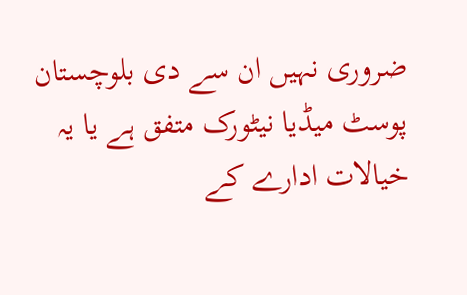ضروری نہیں ان سے دی بلوچستان پوسٹ میڈیا نیٹورک متفق ہے یا یہ خیالات ادارے کے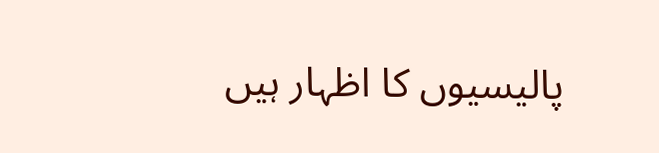پالیسیوں کا اظہار ہیں